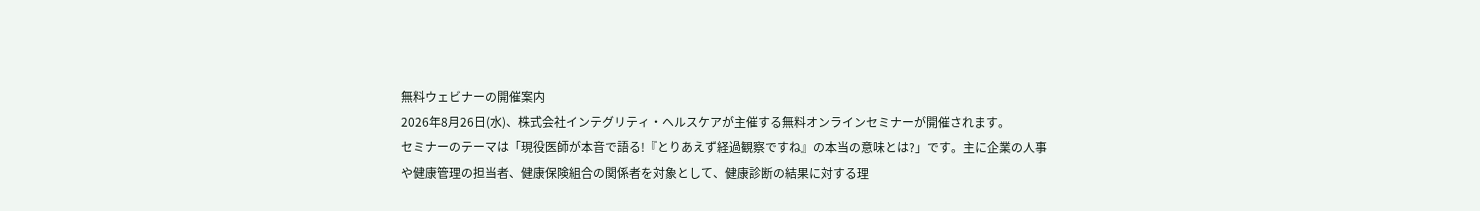無料ウェビナーの開催案内
2026年8月26日(水)、株式会社インテグリティ・ヘルスケアが主催する無料オンラインセミナーが開催されます。
セミナーのテーマは「現役医師が本音で語る!『とりあえず経過観察ですね』の本当の意味とは?」です。主に企業の人事や健康管理の担当者、健康保険組合の関係者を対象として、健康診断の結果に対する理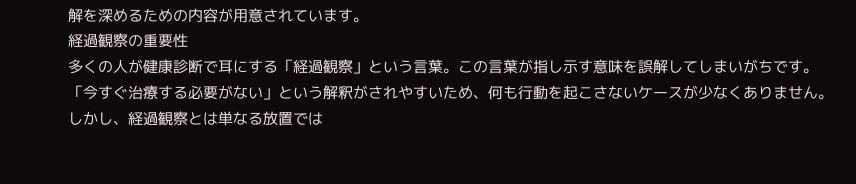解を深めるための内容が用意されています。
経過観察の重要性
多くの人が健康診断で耳にする「経過観察」という言葉。この言葉が指し示す意味を誤解してしまいがちです。「今すぐ治療する必要がない」という解釈がされやすいため、何も行動を起こさないケースが少なくありません。しかし、経過観察とは単なる放置では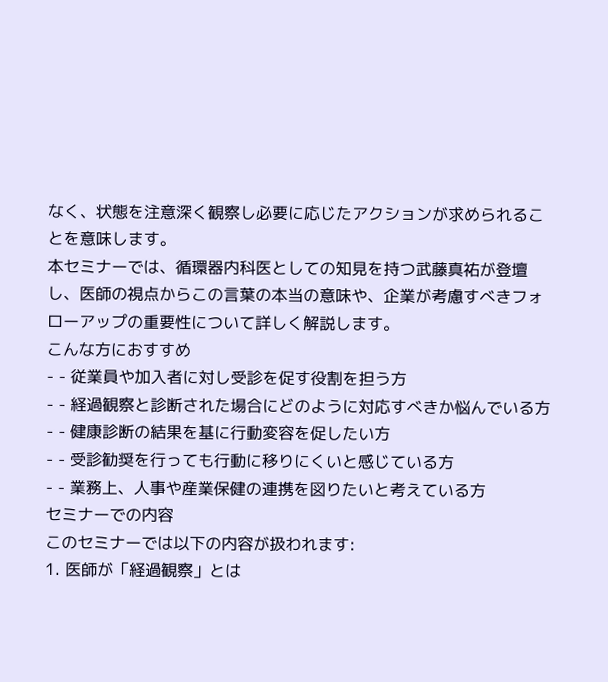なく、状態を注意深く観察し必要に応じたアクションが求められることを意味します。
本セミナーでは、循環器内科医としての知見を持つ武藤真祐が登壇し、医師の視点からこの言葉の本当の意味や、企業が考慮すべきフォローアップの重要性について詳しく解説します。
こんな方におすすめ
- - 従業員や加入者に対し受診を促す役割を担う方
- - 経過観察と診断された場合にどのように対応すべきか悩んでいる方
- - 健康診断の結果を基に行動変容を促したい方
- - 受診勧奨を行っても行動に移りにくいと感じている方
- - 業務上、人事や産業保健の連携を図りたいと考えている方
セミナーでの内容
このセミナーでは以下の内容が扱われます:
1. 医師が「経過観察」とは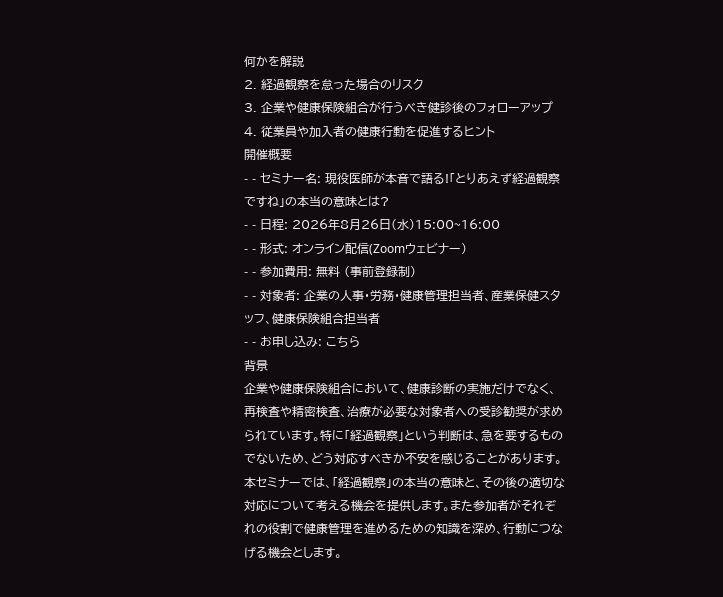何かを解説
2. 経過観察を怠った場合のリスク
3. 企業や健康保険組合が行うべき健診後のフォローアップ
4. 従業員や加入者の健康行動を促進するヒント
開催概要
- - セミナー名: 現役医師が本音で語る!「とりあえず経過観察ですね」の本当の意味とは?
- - 日程: 2026年8月26日(水)15:00~16:00
- - 形式: オンライン配信(Zoomウェビナー)
- - 参加費用: 無料 (事前登録制)
- - 対象者: 企業の人事・労務・健康管理担当者、産業保健スタッフ、健康保険組合担当者
- - お申し込み: こちら
背景
企業や健康保険組合において、健康診断の実施だけでなく、再検査や精密検査、治療が必要な対象者への受診勧奨が求められています。特に「経過観察」という判断は、急を要するものでないため、どう対応すべきか不安を感じることがあります。
本セミナーでは、「経過観察」の本当の意味と、その後の適切な対応について考える機会を提供します。また参加者がそれぞれの役割で健康管理を進めるための知識を深め、行動につなげる機会とします。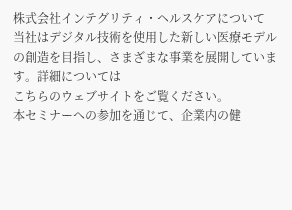株式会社インテグリティ・ヘルスケアについて
当社はデジタル技術を使用した新しい医療モデルの創造を目指し、さまざまな事業を展開しています。詳細については
こちらのウェブサイトをご覧ください。
本セミナーへの参加を通じて、企業内の健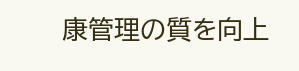康管理の質を向上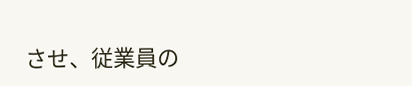させ、従業員の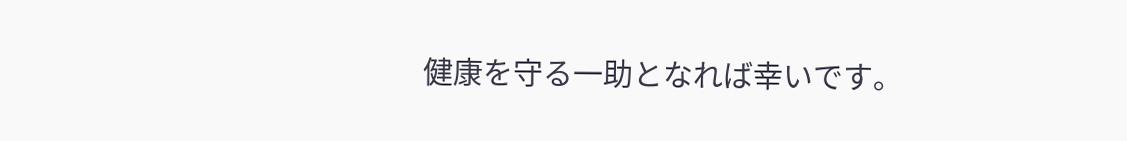健康を守る一助となれば幸いです。